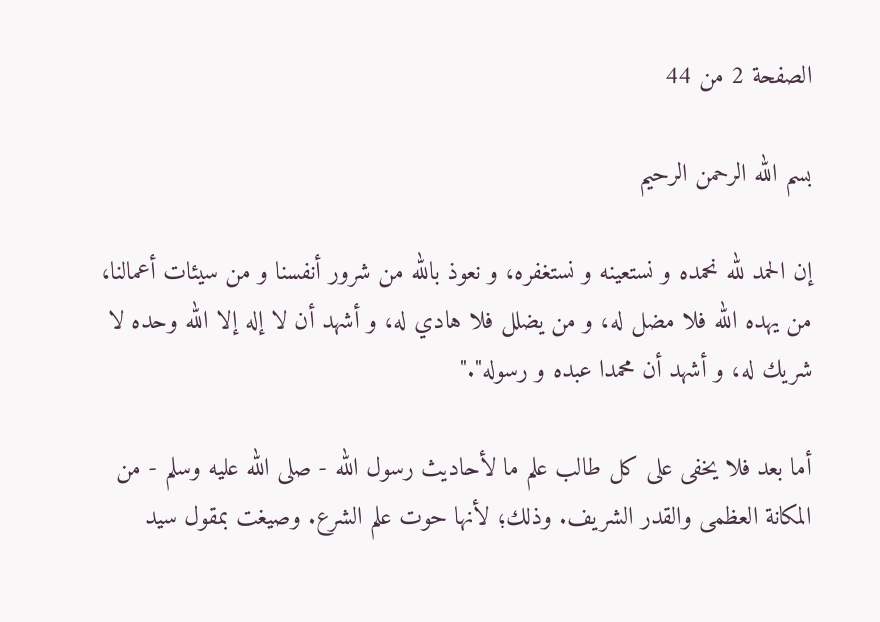الصفحة 2 من 44

بسم الله الرحمن الرحيم

إن الحمد لله نحمده و نستعينه و نستغفره، و نعوذ بالله من شرور أنفسنا و من سيئات أعمالنا، من يهده الله فلا مضل له، و من يضلل فلا هادي له، و أشهد أن لا إله إلا الله وحده لا شريك له، و أشهد أن محمدا عبده و رسوله"."

أما بعد فلا يخفى على كل طالب علم ما لأحاديث رسول الله - صلى الله عليه وسلم - من المكانة العظمى والقدر الشريف. وذلك؛ لأنها حوت علم الشرع. وصيغت بمقول سيد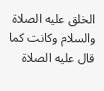الخلق عليه الصلاة والسلام وكانت كما قال عليه الصلاة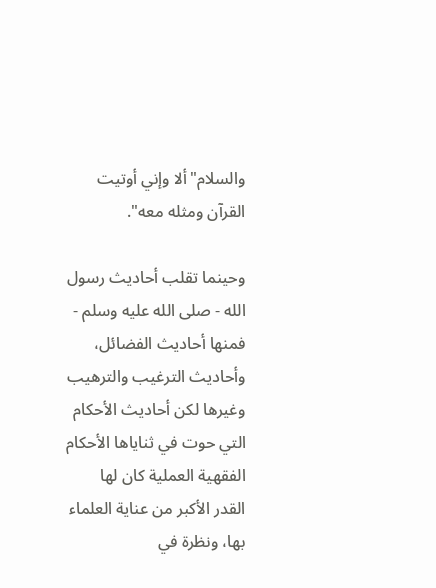والسلام"ألا وإني أوتيت القرآن ومثله معه".

وحينما تقلب أحاديث رسول الله - صلى الله عليه وسلم - فمنها أحاديث الفضائل، وأحاديث الترغيب والترهيب وغيرها لكن أحاديث الأحكام التي حوت في ثناياها الأحكام الفقهية العملية كان لها القدر الأكبر من عناية العلماء بها، ونظرة في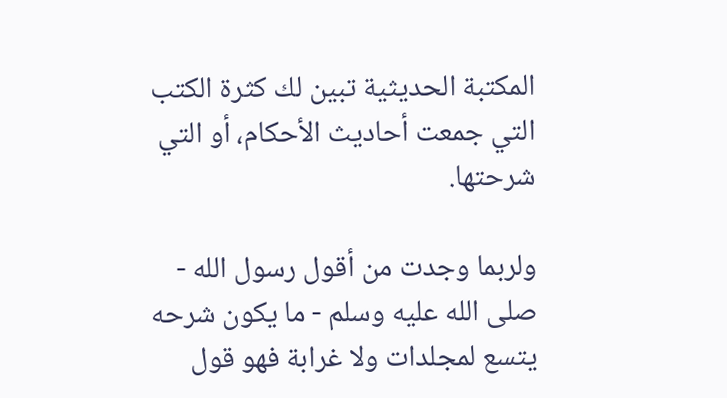المكتبة الحديثية تبين لك كثرة الكتب التي جمعت أحاديث الأحكام، أو التي شرحتها.

ولربما وجدت من أقول رسول الله - صلى الله عليه وسلم - ما يكون شرحه يتسع لمجلدات ولا غرابة فهو قول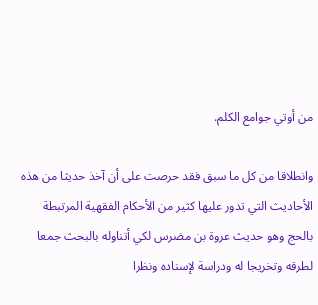من أوتي جوامع الكلم.

وانطلاقا من كل ما سبق فقد حرصت على أن آخذ حديثا من هذه الأحاديث التي تدور عليها كثير من الأحكام الفقهية المرتبطة بالحج وهو حديث عروة بن مضرس لكي أتناوله بالبحث جمعا لطرقه وتخريجا له ودراسة لإسناده ونظرا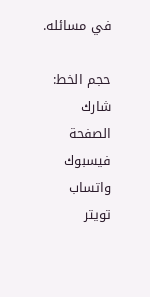في مسائله.

حجم الخط:
شارك الصفحة
فيسبوك واتساب تويتر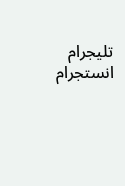تليجرام انستجرام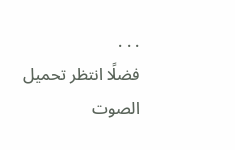. . .
فضلًا انتظر تحميل الصوت